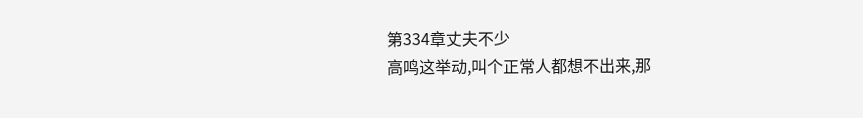第334章丈夫不少
高鸣这举动,叫个正常人都想不出来,那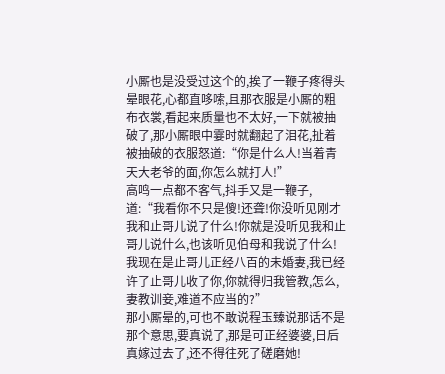小厮也是没受过这个的,挨了一鞭子疼得头晕眼花,心都直哆嗦,且那衣服是小厮的粗布衣裳,看起来质量也不太好,一下就被抽破了,那小厮眼中霎时就翻起了泪花,扯着被抽破的衣服怒道:“你是什么人!当着青天大老爷的面,你怎么就打人!”
高鸣一点都不客气,抖手又是一鞭子,道:“我看你不只是傻!还聋!你没听见刚才我和止哥儿说了什么!你就是没听见我和止哥儿说什么,也该听见伯母和我说了什么!我现在是止哥儿正经八百的未婚妻,我已经许了止哥儿收了你,你就得归我管教,怎么,妻教训妾,难道不应当的?”
那小厮晕的,可也不敢说程玉臻说那话不是那个意思,要真说了,那是可正经婆婆,日后真嫁过去了,还不得往死了磋磨她!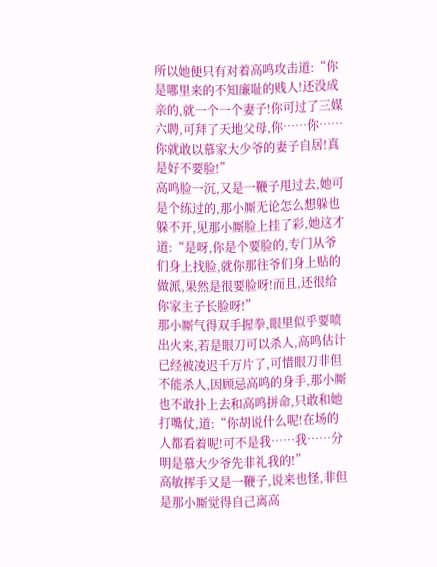所以她便只有对着高鸣攻击道:“你是哪里来的不知廉耻的贱人!还没成亲的,就一个一个妻子!你可过了三媒六聘,可拜了天地父母,你……你……你就敢以慕家大少爷的妻子自居!真是好不要脸!”
高鸣脸一沉,又是一鞭子甩过去,她可是个练过的,那小厮无论怎么想躲也躲不开,见那小厮脸上挂了彩,她这才道:“是呀,你是个要脸的,专门从爷们身上找脸,就你那往爷们身上贴的做派,果然是很要脸呀!而且,还很给你家主子长脸呀!”
那小厮气得双手握拳,眼里似乎要喷出火来,若是眼刀可以杀人,高鸣估计已经被凌迟千万片了,可惜眼刀非但不能杀人,因顾忌高鸣的身手,那小厮也不敢扑上去和高鸣拼命,只敢和她打嘴仗,道:“你胡说什么呢!在场的人都看着呢!可不是我……我……分明是慕大少爷先非礼我的!”
高敏挥手又是一鞭子,说来也怪,非但是那小厮觉得自己离高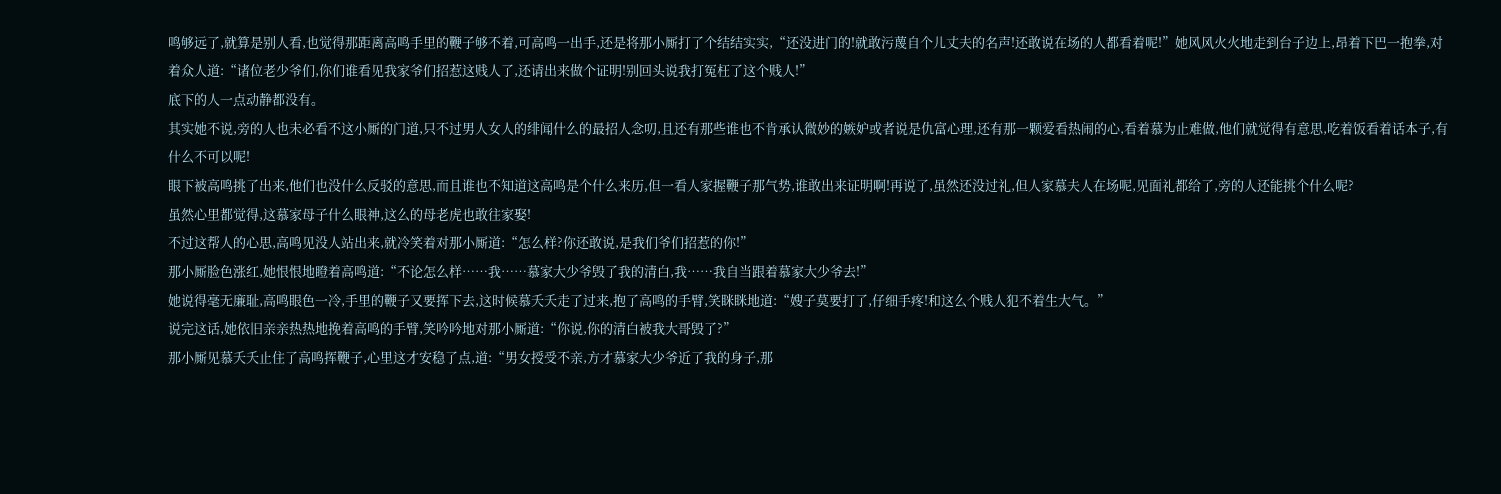鸣够远了,就算是别人看,也觉得那距离高鸣手里的鞭子够不着,可高鸣一出手,还是将那小厮打了个结结实实,“还没进门的!就敢污蔑自个儿丈夫的名声!还敢说在场的人都看着呢!”她风风火火地走到台子边上,昂着下巴一抱拳,对着众人道:“诸位老少爷们,你们谁看见我家爷们招惹这贱人了,还请出来做个证明!别回头说我打冤枉了这个贱人!”
底下的人一点动静都没有。
其实她不说,旁的人也未必看不这小厮的门道,只不过男人女人的绯闻什么的最招人念叨,且还有那些谁也不肯承认微妙的嫉妒或者说是仇富心理,还有那一颗爱看热闹的心,看着慕为止难做,他们就觉得有意思,吃着饭看着话本子,有什么不可以呢!
眼下被高鸣挑了出来,他们也没什么反驳的意思,而且谁也不知道这高鸣是个什么来历,但一看人家握鞭子那气势,谁敢出来证明啊!再说了,虽然还没过礼,但人家慕夫人在场呢,见面礼都给了,旁的人还能挑个什么呢?
虽然心里都觉得,这慕家母子什么眼神,这么的母老虎也敢往家娶!
不过这帮人的心思,高鸣见没人站出来,就冷笑着对那小厮道:“怎么样?你还敢说,是我们爷们招惹的你!”
那小厮脸色涨红,她恨恨地瞪着高鸣道:“不论怎么样……我……慕家大少爷毁了我的清白,我……我自当跟着慕家大少爷去!”
她说得毫无廉耻,高鸣眼色一冷,手里的鞭子又要挥下去,这时候慕夭夭走了过来,抱了高鸣的手臂,笑眯眯地道:“嫂子莫要打了,仔细手疼!和这么个贱人犯不着生大气。”
说完这话,她依旧亲亲热热地挽着高鸣的手臂,笑吟吟地对那小厮道:“你说,你的清白被我大哥毁了?”
那小厮见慕夭夭止住了高鸣挥鞭子,心里这才安稳了点,道:“男女授受不亲,方才慕家大少爷近了我的身子,那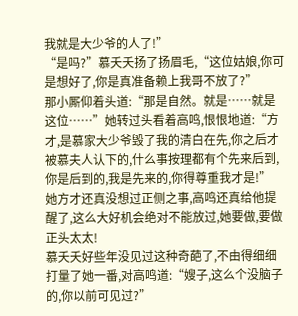我就是大少爷的人了!”
“是吗?”慕夭夭扬了扬眉毛,“这位姑娘,你可是想好了,你是真准备赖上我哥不放了?”
那小厮仰着头道:“那是自然。就是……就是这位……”她转过头看着高鸣,恨恨地道:“方才,是慕家大少爷毁了我的清白在先,你之后才被慕夫人认下的,什么事按理都有个先来后到,你是后到的,我是先来的,你得尊重我才是!”
她方才还真没想过正侧之事,高鸣还真给他提醒了,这么大好机会绝对不能放过,她要做,要做正头太太!
慕夭夭好些年没见过这种奇葩了,不由得细细打量了她一番,对高鸣道:“嫂子,这么个没脑子的,你以前可见过?”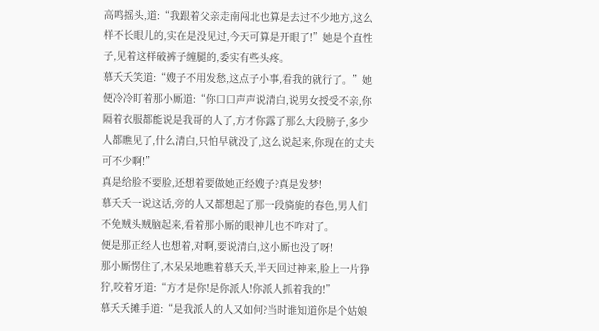高鸣摇头,道:“我跟着父亲走南闯北也算是去过不少地方,这么样不长眼儿的,实在是没见过,今天可算是开眼了!”她是个直性子,见着这样破裤子缠腿的,委实有些头疼。
慕夭夭笑道:“嫂子不用发愁,这点子小事,看我的就行了。”她便冷冷盯着那小厮道:“你口口声声说清白,说男女授受不亲,你隔着衣服都能说是我哥的人了,方才你露了那么大段膀子,多少人都瞧见了,什么清白,只怕早就没了,这么说起来,你现在的丈夫可不少啊!”
真是给脸不要脸,还想着要做她正经嫂子?真是发梦!
慕夭夭一说这话,旁的人又都想起了那一段旖旎的春色,男人们不免贼头贼脑起来,看着那小厮的眼神儿也不咋对了。
便是那正经人也想着,对啊,要说清白,这小厮也没了呀!
那小厮愣住了,木呆呆地瞧着慕夭夭,半天回过神来,脸上一片狰狞,咬着牙道:“方才是你!是你派人!你派人抓着我的!”
慕夭夭摊手道:“是我派人的人又如何?当时谁知道你是个姑娘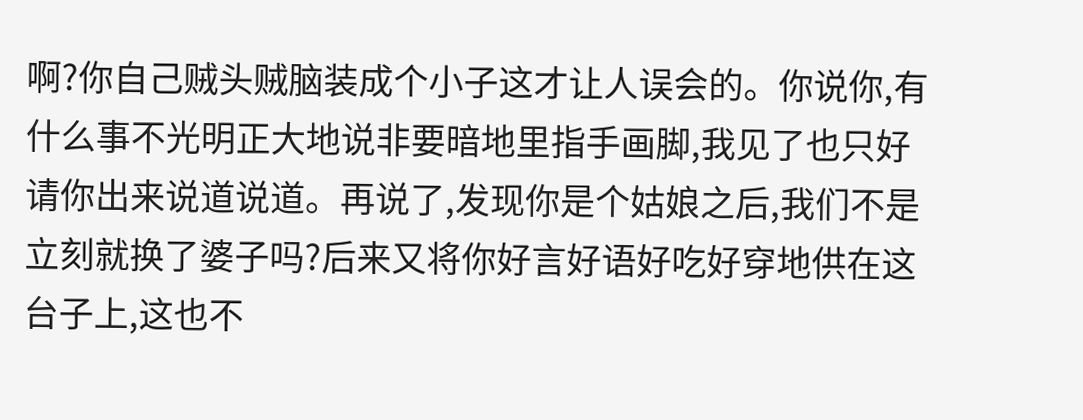啊?你自己贼头贼脑装成个小子这才让人误会的。你说你,有什么事不光明正大地说非要暗地里指手画脚,我见了也只好请你出来说道说道。再说了,发现你是个姑娘之后,我们不是立刻就换了婆子吗?后来又将你好言好语好吃好穿地供在这台子上,这也不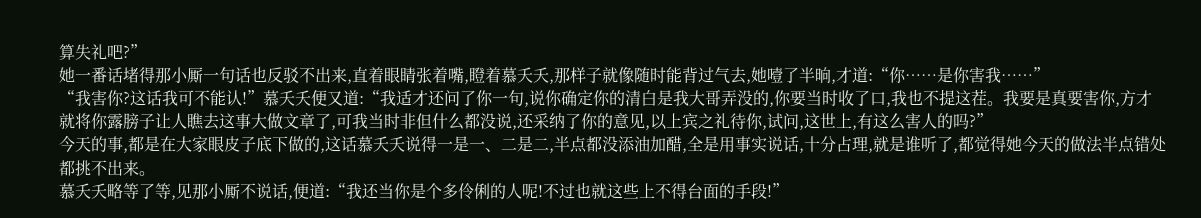算失礼吧?”
她一番话堵得那小厮一句话也反驳不出来,直着眼睛张着嘴,瞪着慕夭夭,那样子就像随时能背过气去,她噎了半晌,才道:“你……是你害我……”
“我害你?这话我可不能认!”慕夭夭便又道:“我适才还问了你一句,说你确定你的清白是我大哥弄没的,你要当时收了口,我也不提这茬。我要是真要害你,方才就将你露膀子让人瞧去这事大做文章了,可我当时非但什么都没说,还采纳了你的意见,以上宾之礼待你,试问,这世上,有这么害人的吗?”
今天的事,都是在大家眼皮子底下做的,这话慕夭夭说得一是一、二是二,半点都没添油加醋,全是用事实说话,十分占理,就是谁听了,都觉得她今天的做法半点错处都挑不出来。
慕夭夭略等了等,见那小厮不说话,便道:“我还当你是个多伶俐的人呢!不过也就这些上不得台面的手段!”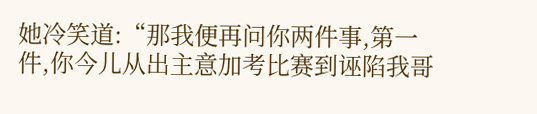她冷笑道:“那我便再问你两件事,第一件,你今儿从出主意加考比赛到诬陷我哥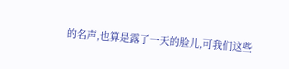的名声,也算是露了一天的脸儿,可我们这些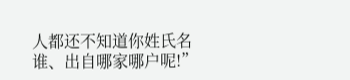人都还不知道你姓氏名谁、出自哪家哪户呢!”